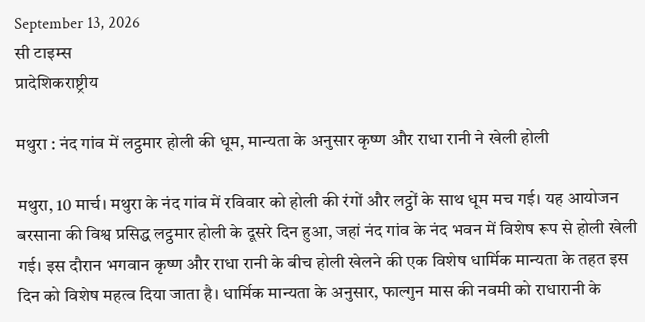September 13, 2026
सी टाइम्स
प्रादेशिकराष्ट्रीय

मथुरा : नंद गांव में लट्ठमार होली की धूम, मान्यता के अनुसार कृष्ण और राधा रानी ने खेली होली

मथुरा, 10 मार्च। मथुरा के नंद गांव में रविवार को होली की रंगों और लट्ठों के साथ धूम मच गई। यह आयोजन बरसाना की विश्व प्रसिद्ध लट्ठमार होली के दूसरे दिन हुआ, जहां नंद गांव के नंद भवन में विशेष रूप से होली खेली गई। इस दौरान भगवान कृष्ण और राधा रानी के बीच होली खेलने की एक विशेष धार्मिक मान्यता के तहत इस दिन को विशेष महत्व दिया जाता है। धार्मिक मान्यता के अनुसार, फाल्गुन मास की नवमी को राधारानी के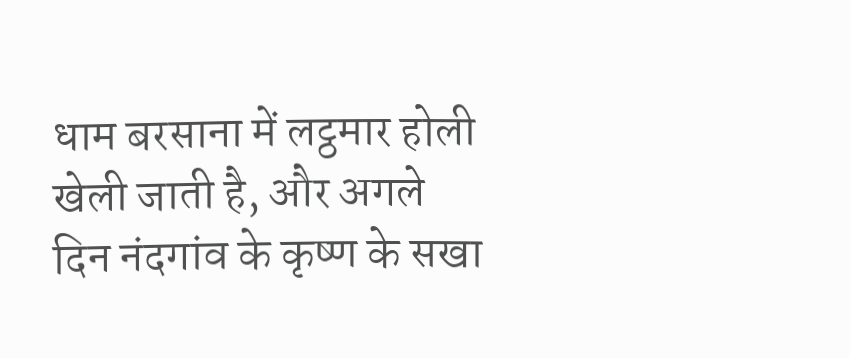धाम बरसाना में लट्ठमार होली खेली जाती है, और अगले दिन नंदगांव के कृष्ण के सखा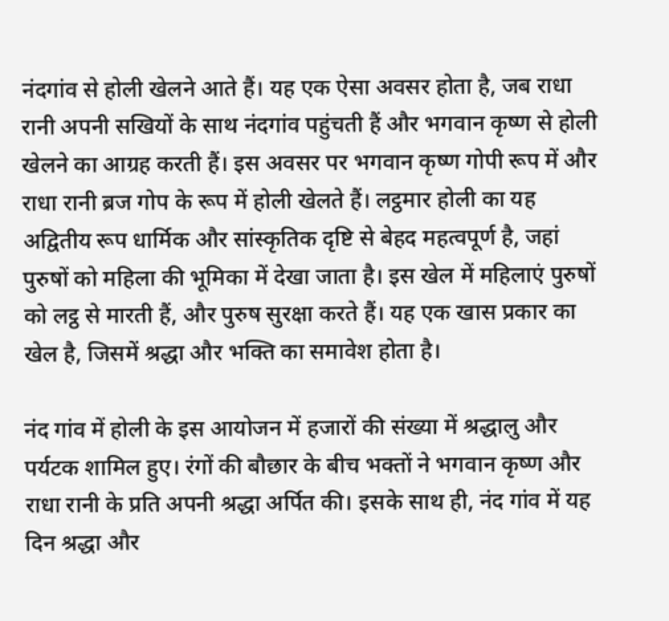नंदगांव से होली खेलने आते हैं। यह एक ऐसा अवसर होता है, जब राधा रानी अपनी सखियों के साथ नंदगांव पहुंचती हैं और भगवान कृष्ण से होली खेलने का आग्रह करती हैं। इस अवसर पर भगवान कृष्ण गोपी रूप में और राधा रानी ब्रज गोप के रूप में होली खेलते हैं। लट्ठमार होली का यह अद्वितीय रूप धार्मिक और सांस्कृतिक दृष्टि से बेहद महत्वपूर्ण है, जहां पुरुषों को महिला की भूमिका में देखा जाता है। इस खेल में महिलाएं पुरुषों को लट्ठ से मारती हैं, और पुरुष सुरक्षा करते हैं। यह एक खास प्रकार का खेल है, जिसमें श्रद्धा और भक्ति का समावेश होता है।

नंद गांव में होली के इस आयोजन में हजारों की संख्या में श्रद्धालु और पर्यटक शामिल हुए। रंगों की बौछार के बीच भक्तों ने भगवान कृष्ण और राधा रानी के प्रति अपनी श्रद्धा अर्पित की। इसके साथ ही, नंद गांव में यह दिन श्रद्धा और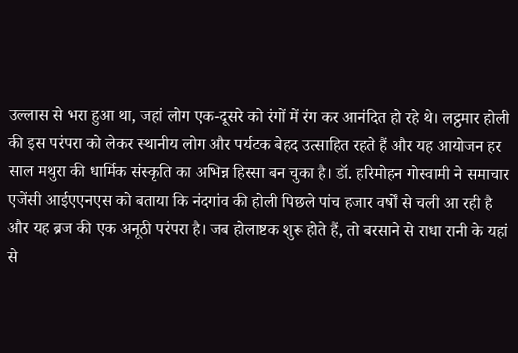उल्लास से भरा हुआ था, जहां लोग एक-दूसरे को रंगों में रंग कर आनंदित हो रहे थे। लट्ठमार होली की इस परंपरा को लेकर स्थानीय लोग और पर्यटक बेहद उत्साहित रहते हैं और यह आयोजन हर साल मथुरा की धार्मिक संस्कृति का अभिन्न हिस्सा बन चुका है। डॉ. हरिमोहन गोस्वामी ने समाचार एजेंसी आईएएनएस को बताया कि नंदगांव की होली पिछले पांच हजार वर्षों से चली आ रही है और यह ब्रज की एक अनूठी परंपरा है। जब होलाष्टक शुरू होते हैं, तो बरसाने से राधा रानी के यहां से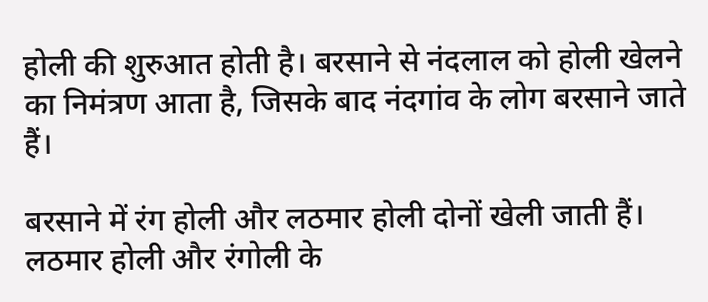होली की शुरुआत होती है। बरसाने से नंदलाल को होली खेलने का निमंत्रण आता है, जिसके बाद नंदगांव के लोग बरसाने जाते हैं।

बरसाने में रंग होली और लठमार होली दोनों खेली जाती हैं। लठमार होली और रंगोली के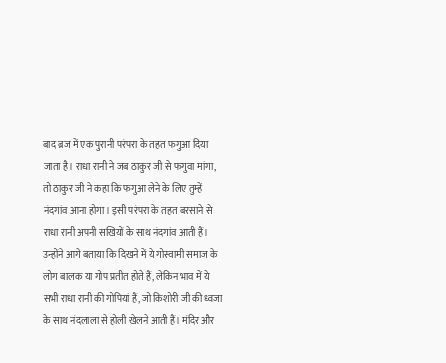बाद ब्रज में एक पुरानी परंपरा के तहत फगुआ दिया जाता है। राधा रानी ने जब ठाकुर जी से फगुवा मांगा, तो ठाकुर जी ने कहा कि फगुआ लेने के लिए तुम्हें नंदगांव आना होगा। इसी परंपरा के तहत बरसाने से राधा रानी अपनी सखियों के साथ नंदगांव आती हैं। उन्होंने आगे बताया कि दिखने में ये गोस्वामी समाज के लोग बालक या गोप प्रतीत होते हैं, लेकिन भाव में ये सभी राधा रानी की गोपियां हैं, जो किशोरी जी की ध्वजा के साथ नंदलाला से होली खेलने आती हैं। मंदिर और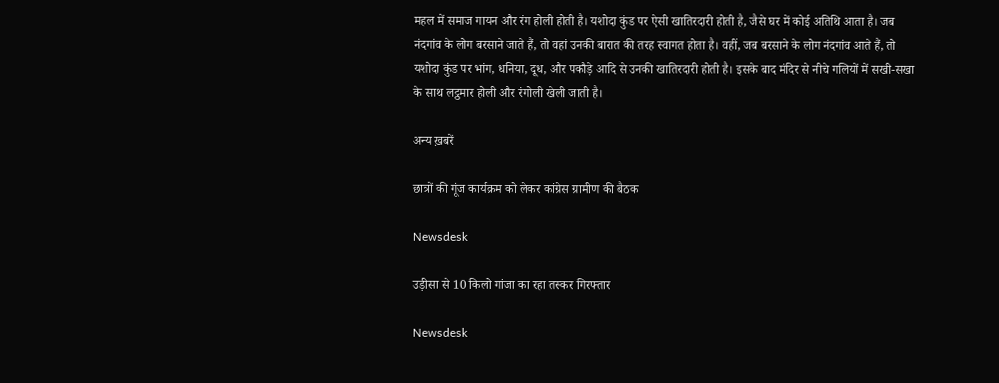महल में समाज गायन और रंग होली होती है। यशोदा कुंड पर ऐसी खातिरदारी होती है, जैसे घर में कोई अतिथि आता है। जब नंदगांव के लोग बरसाने जाते हैं, तो वहां उनकी बारात की तरह स्वागत होता है। वहीं, जब बरसाने के लोग नंदगांव आते हैं, तो यशोदा कुंड पर भांग, धनिया, दूध, और पकौड़े आदि से उनकी खातिरदारी होती है। इसके बाद मंदिर से नीचे गलियों में सखी-सखा के साथ लट्ठमार होली और रंगोली खेली जाती है।

अन्य ख़बरें

छात्रों की गूंज कार्यक्रम को लेकर कांग्रेस ग्रामीण की बैठक

Newsdesk

उड़ीसा से 10 किलो गांजा का रहा तस्कर गिरफ्तार

Newsdesk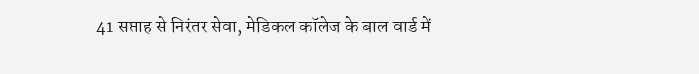41 सप्ताह से निरंतर सेवा, मेडिकल कॉलेज के बाल वार्ड में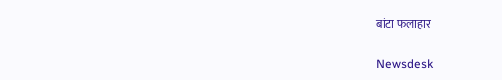बांटा फलाहार

Newsdesk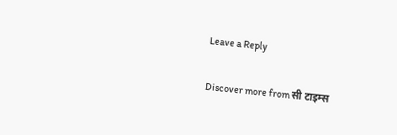Leave a Reply

Discover more from सी टाइम्स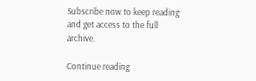Subscribe now to keep reading and get access to the full archive.

Continue reading